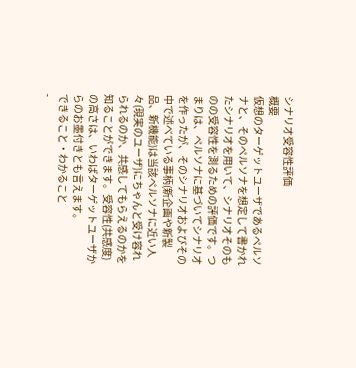シナリオ受容性評価
概要
仮想のターゲットユーザであるペルソナと、そのペルソナを想定して書かれたシナリオを用いて、シナリオそのものの受容性を測るための評価です。つまりは、ペルソナに基づいてシナリオを作ったが、そのシナリオおよびその中で述べている事柄(新企画や新製品、新機能)は当該ペルソナに近い人々(現実のユーザ)にちゃんと受け容れられるのか、共感してもらえるのかを知ることができます。受容性(共感度)の高さは、いわばターゲットユーザからのお墨付きとも言えます。
できること・わかること
-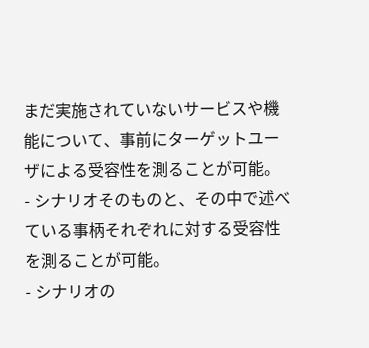まだ実施されていないサービスや機能について、事前にターゲットユーザによる受容性を測ることが可能。
- シナリオそのものと、その中で述べている事柄それぞれに対する受容性を測ることが可能。
- シナリオの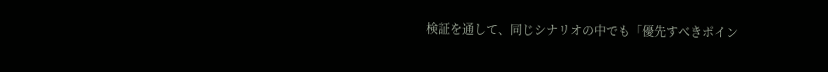検証を通して、同じシナリオの中でも「優先すべきポイン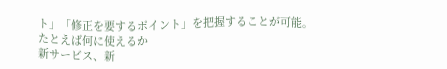ト」「修正を要するポイント」を把握することが可能。
たとえば何に使えるか
新サービス、新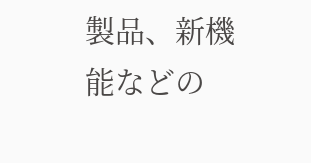製品、新機能などの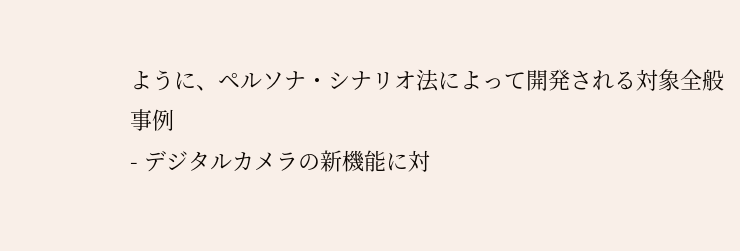ように、ペルソナ・シナリオ法によって開発される対象全般
事例
- デジタルカメラの新機能に対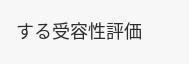する受容性評価